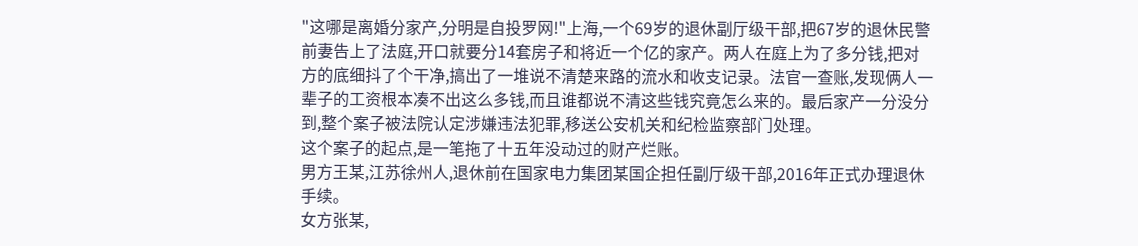"这哪是离婚分家产,分明是自投罗网!"上海,一个69岁的退休副厅级干部,把67岁的退休民警前妻告上了法庭,开口就要分14套房子和将近一个亿的家产。两人在庭上为了多分钱,把对方的底细抖了个干净,搞出了一堆说不清楚来路的流水和收支记录。法官一查账,发现俩人一辈子的工资根本凑不出这么多钱,而且谁都说不清这些钱究竟怎么来的。最后家产一分没分到,整个案子被法院认定涉嫌违法犯罪,移送公安机关和纪检监察部门处理。
这个案子的起点,是一笔拖了十五年没动过的财产烂账。
男方王某,江苏徐州人,退休前在国家电力集团某国企担任副厅级干部,2016年正式办理退休手续。
女方张某,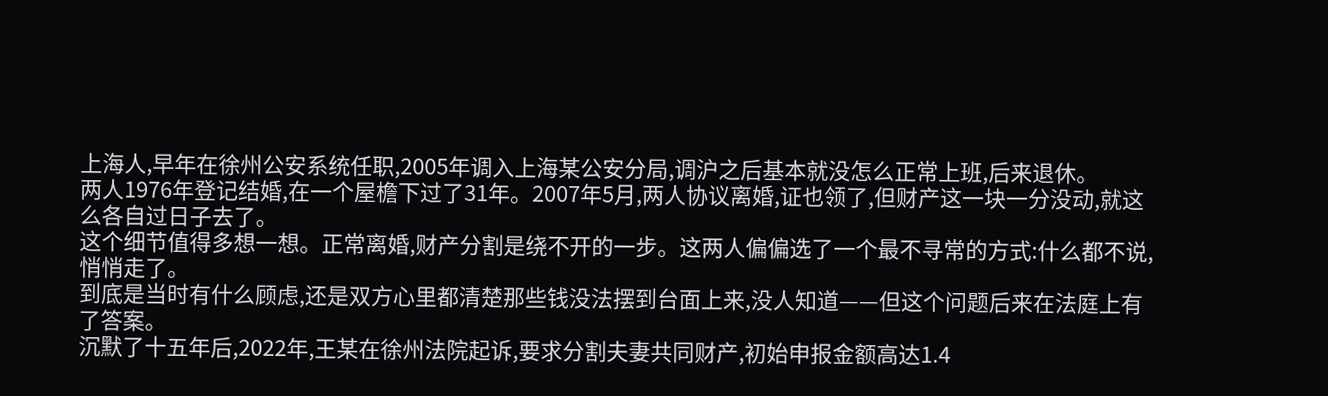上海人,早年在徐州公安系统任职,2005年调入上海某公安分局,调沪之后基本就没怎么正常上班,后来退休。
两人1976年登记结婚,在一个屋檐下过了31年。2007年5月,两人协议离婚,证也领了,但财产这一块一分没动,就这么各自过日子去了。
这个细节值得多想一想。正常离婚,财产分割是绕不开的一步。这两人偏偏选了一个最不寻常的方式:什么都不说,悄悄走了。
到底是当时有什么顾虑,还是双方心里都清楚那些钱没法摆到台面上来,没人知道——但这个问题后来在法庭上有了答案。
沉默了十五年后,2022年,王某在徐州法院起诉,要求分割夫妻共同财产,初始申报金额高达1.4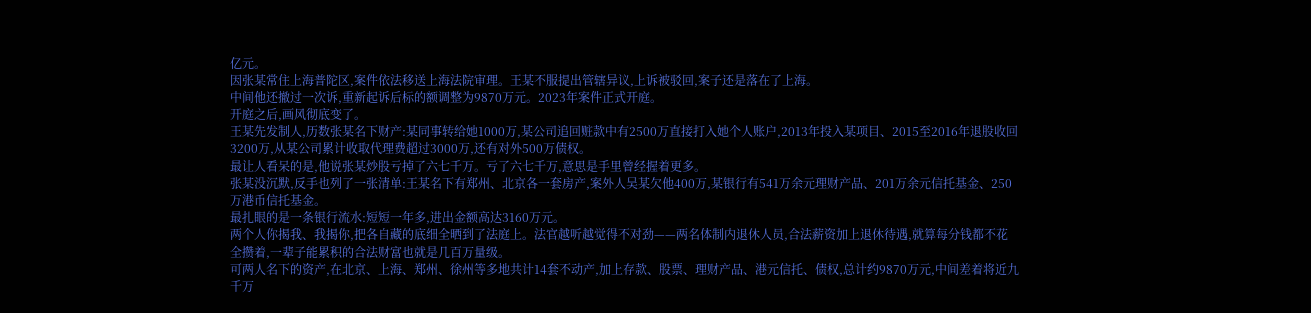亿元。
因张某常住上海普陀区,案件依法移送上海法院审理。王某不服提出管辖异议,上诉被驳回,案子还是落在了上海。
中间他还撤过一次诉,重新起诉后标的额调整为9870万元。2023年案件正式开庭。
开庭之后,画风彻底变了。
王某先发制人,历数张某名下财产:某同事转给她1000万,某公司追回赃款中有2500万直接打入她个人账户,2013年投入某项目、2015至2016年退股收回3200万,从某公司累计收取代理费超过3000万,还有对外500万债权。
最让人看呆的是,他说张某炒股亏掉了六七千万。亏了六七千万,意思是手里曾经握着更多。
张某没沉默,反手也列了一张清单:王某名下有郑州、北京各一套房产,案外人吴某欠他400万,某银行有541万余元理财产品、201万余元信托基金、250万港币信托基金。
最扎眼的是一条银行流水:短短一年多,进出金额高达3160万元。
两个人你揭我、我揭你,把各自藏的底细全晒到了法庭上。法官越听越觉得不对劲——两名体制内退休人员,合法薪资加上退休待遇,就算每分钱都不花全攒着,一辈子能累积的合法财富也就是几百万量级。
可两人名下的资产,在北京、上海、郑州、徐州等多地共计14套不动产,加上存款、股票、理财产品、港元信托、债权,总计约9870万元,中间差着将近九千万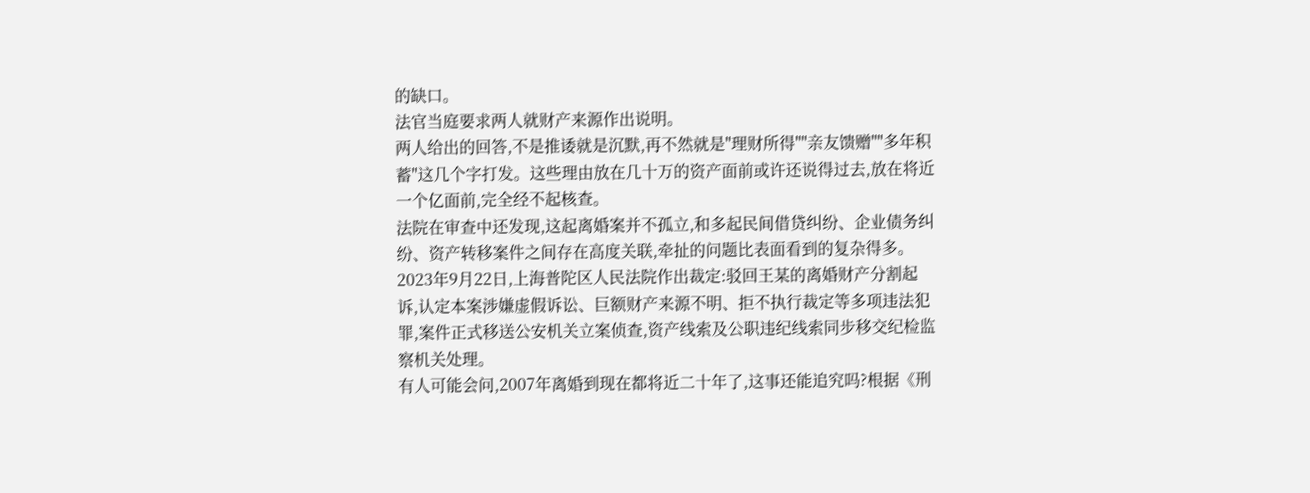的缺口。
法官当庭要求两人就财产来源作出说明。
两人给出的回答,不是推诿就是沉默,再不然就是"理财所得""亲友馈赠""多年积蓄"这几个字打发。这些理由放在几十万的资产面前或许还说得过去,放在将近一个亿面前,完全经不起核查。
法院在审查中还发现,这起离婚案并不孤立,和多起民间借贷纠纷、企业债务纠纷、资产转移案件之间存在高度关联,牵扯的问题比表面看到的复杂得多。
2023年9月22日,上海普陀区人民法院作出裁定:驳回王某的离婚财产分割起诉,认定本案涉嫌虚假诉讼、巨额财产来源不明、拒不执行裁定等多项违法犯罪,案件正式移送公安机关立案侦查,资产线索及公职违纪线索同步移交纪检监察机关处理。
有人可能会问,2007年离婚到现在都将近二十年了,这事还能追究吗?根据《刑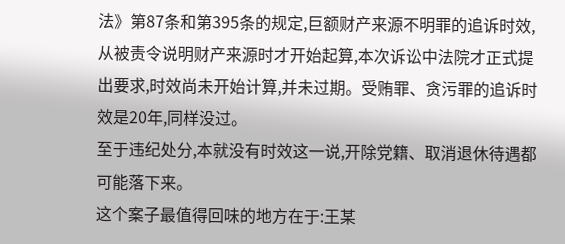法》第87条和第395条的规定,巨额财产来源不明罪的追诉时效,从被责令说明财产来源时才开始起算,本次诉讼中法院才正式提出要求,时效尚未开始计算,并未过期。受贿罪、贪污罪的追诉时效是20年,同样没过。
至于违纪处分,本就没有时效这一说,开除党籍、取消退休待遇都可能落下来。
这个案子最值得回味的地方在于:王某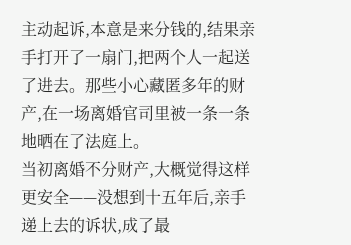主动起诉,本意是来分钱的,结果亲手打开了一扇门,把两个人一起送了进去。那些小心藏匿多年的财产,在一场离婚官司里被一条一条地晒在了法庭上。
当初离婚不分财产,大概觉得这样更安全——没想到十五年后,亲手递上去的诉状,成了最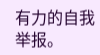有力的自我举报。